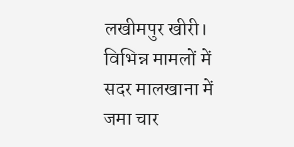लखीमपुर खीरी। विभिन्न मामलों में सदर मालखाना में जमा चार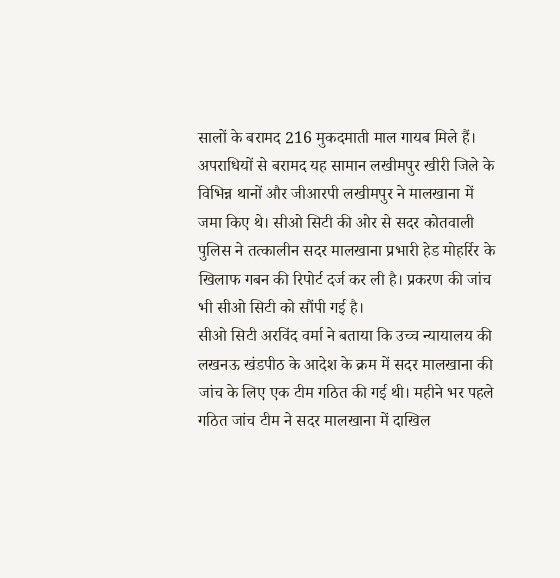सालों के बरामद 216 मुकदमाती माल गायब मिले हैं। अपराधियों से बरामद यह सामान लखीमपुर खीरी जिले के विभिन्न थानों और जीआरपी लखीमपुर ने मालखाना में जमा किए थे। सीओ सिटी की ओर से सदर कोतवाली पुलिस ने तत्कालीन सदर मालखाना प्रभारी हेड मोहर्रिर के खिलाफ गबन की रिपोर्ट दर्ज कर ली है। प्रकरण की जांच भी सीओ सिटी को सौंपी गई है।
सीओ सिटी अरविंद वर्मा ने बताया कि उच्च न्यायालय की लखनऊ खंडपीठ के आदेश के क्रम में सदर मालखाना की जांच के लिए एक टीम गठित की गई थी। महीने भर पहले गठित जांच टीम ने सदर मालखाना में दाखिल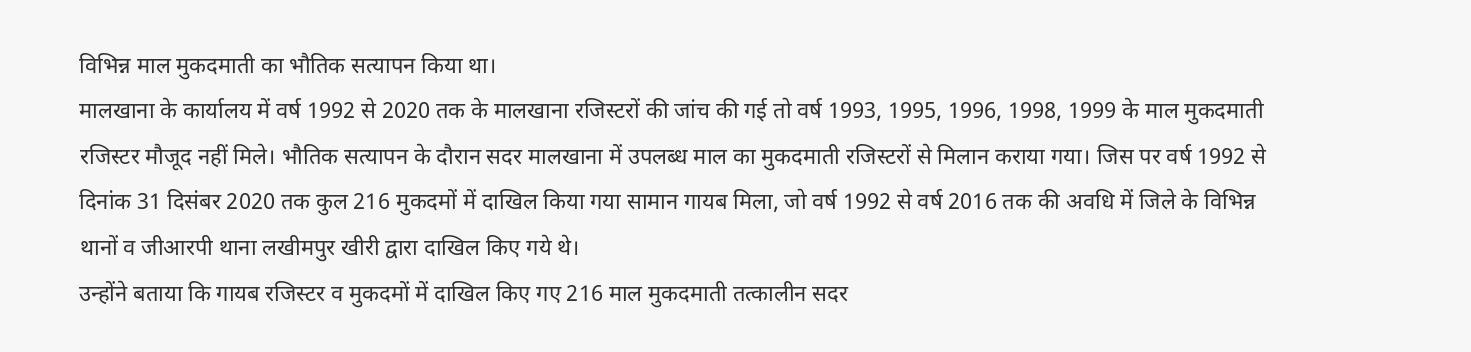विभिन्न माल मुकदमाती का भौतिक सत्यापन किया था।
मालखाना के कार्यालय में वर्ष 1992 से 2020 तक के मालखाना रजिस्टरों की जांच की गई तो वर्ष 1993, 1995, 1996, 1998, 1999 के माल मुकदमाती रजिस्टर मौजूद नहीं मिले। भौतिक सत्यापन के दौरान सदर मालखाना में उपलब्ध माल का मुकदमाती रजिस्टरों से मिलान कराया गया। जिस पर वर्ष 1992 से दिनांक 31 दिसंबर 2020 तक कुल 216 मुकदमों में दाखिल किया गया सामान गायब मिला, जो वर्ष 1992 से वर्ष 2016 तक की अवधि में जिले के विभिन्न थानों व जीआरपी थाना लखीमपुर खीरी द्वारा दाखिल किए गये थे।
उन्होंने बताया कि गायब रजिस्टर व मुकदमों में दाखिल किए गए 216 माल मुकदमाती तत्कालीन सदर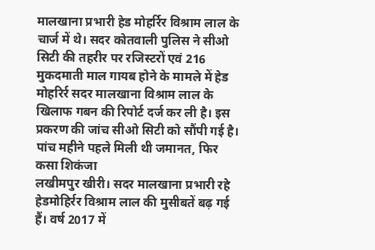मालखाना प्रभारी हेड मोहर्रिर विश्राम लाल के चार्ज में थे। सदर कोतवाली पुलिस ने सीओ सिटी की तहरीर पर रजिस्टरों एवं 216 मुकदमाती माल गायब होने के मामले में हेड मोहरिर्र सदर मालखाना विश्राम लाल के खिलाफ गबन की रिपोर्ट दर्ज कर ली है। इस प्रकरण की जांच सीओ सिटी को सौंपी गई है।
पांच महीने पहले मिली थी जमानत, फिर कसा शिकंजा
लखीमपुर खीरी। सदर मालखाना प्रभारी रहे हेडमोहिर्रर विश्राम लाल की मुसीबतें बढ़ गई हैं। वर्ष 2017 में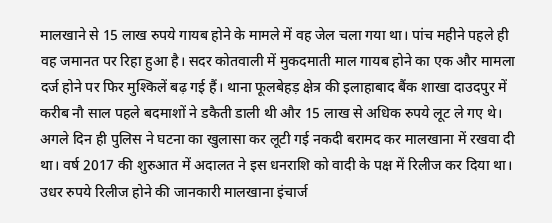मालखाने से 15 लाख रुपये गायब होने के मामले में वह जेल चला गया था। पांच महीने पहले ही वह जमानत पर रिहा हुआ है। सदर कोतवाली में मुकदमाती माल गायब होने का एक और मामला दर्ज होने पर फिर मुश्किलें बढ़ गई हैं। थाना फूलबेहड़ क्षेत्र की इलाहाबाद बैंक शाखा दाउदपुर में करीब नौ साल पहले बदमाशों ने डकैती डाली थी और 15 लाख से अधिक रुपये लूट ले गए थे।
अगले दिन ही पुलिस ने घटना का खुलासा कर लूटी गई नकदी बरामद कर मालखाना में रखवा दी था। वर्ष 2017 की शुरुआत में अदालत ने इस धनराशि को वादी के पक्ष में रिलीज कर दिया था। उधर रुपये रिलीज होने की जानकारी मालखाना इंचार्ज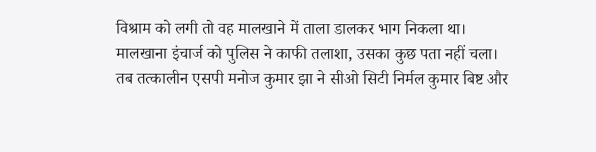विश्राम को लगी तो वह मालखाने में ताला डालकर भाग निकला था।
मालखाना इंचार्ज को पुलिस ने काफी तलाशा, उसका कुछ पता नहीं चला। तब तत्कालीन एसपी मनोज कुमार झा ने सीओ सिटी निर्मल कुमार बिष्ट और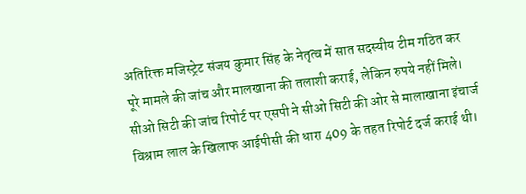अतिरिक्त मजिस्ट्रेट संजय कुमार सिंह के नेतृत्व में सात सदस्यीय टीम गठित कर पूरे मामले की जांच और मालखाना की तलाशी कराई, लेकिन रुपये नहीं मिले।
सीओ सिटी की जांच रिपोर्ट पर एसपी ने सीओ सिटी की ओर से मालाखाना इंचार्ज विश्राम लाल के खिलाफ आईपीसी की धारा 409 के तहत रिपोर्ट दर्ज कराई थी।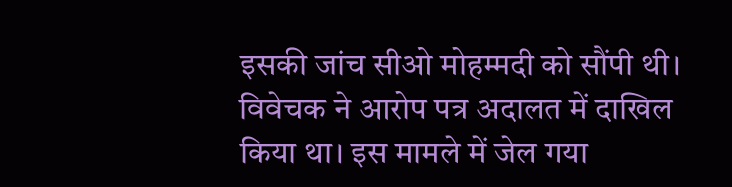इसकी जांच सीओ मोहम्मदी को सौंपी थी। विवेचक ने आरोप पत्र अदालत में दाखिल किया था। इस मामले में जेल गया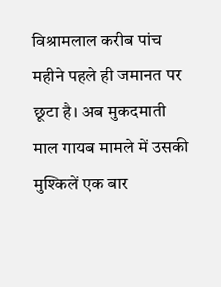विश्रामलाल करीब पांच महीने पहले ही जमानत पर छूटा है। अब मुकदमाती माल गायब मामले में उसकी मुश्किलें एक बार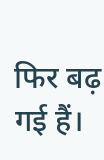फिर बढ़ गई हैं।